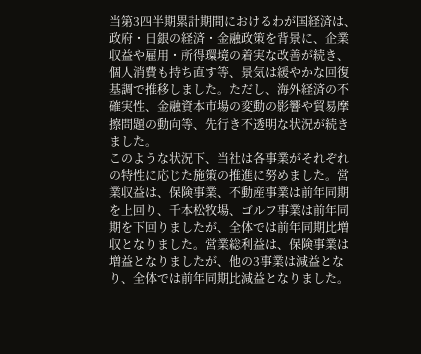当第3四半期累計期間におけるわが国経済は、政府・日銀の経済・金融政策を背景に、企業収益や雇用・所得環境の着実な改善が続き、個人消費も持ち直す等、景気は緩やかな回復基調で推移しました。ただし、海外経済の不確実性、金融資本市場の変動の影響や貿易摩擦問題の動向等、先行き不透明な状況が続きました。
このような状況下、当社は各事業がそれぞれの特性に応じた施策の推進に努めました。営業収益は、保険事業、不動産事業は前年同期を上回り、千本松牧場、ゴルフ事業は前年同期を下回りましたが、全体では前年同期比増収となりました。営業総利益は、保険事業は増益となりましたが、他の3事業は減益となり、全体では前年同期比減益となりました。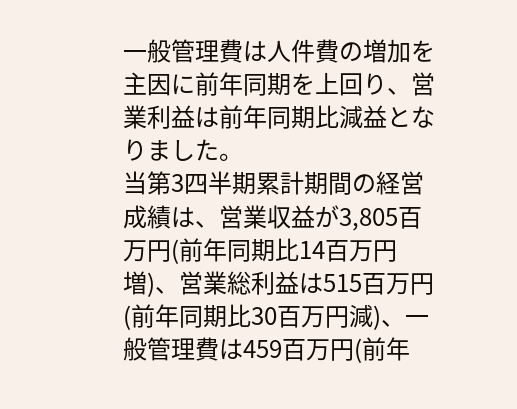一般管理費は人件費の増加を主因に前年同期を上回り、営業利益は前年同期比減益となりました。
当第3四半期累計期間の経営成績は、営業収益が3,805百万円(前年同期比14百万円増)、営業総利益は515百万円(前年同期比30百万円減)、一般管理費は459百万円(前年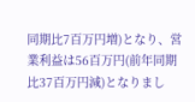同期比7百万円増)となり、営業利益は56百万円(前年同期比37百万円減)となりまし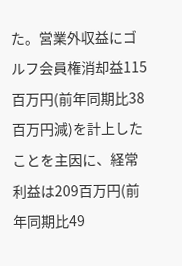た。営業外収益にゴルフ会員権消却益115百万円(前年同期比38百万円減)を計上したことを主因に、経常利益は209百万円(前年同期比49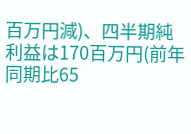百万円減)、四半期純利益は170百万円(前年同期比65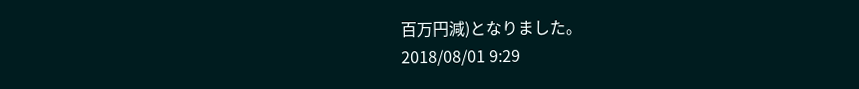百万円減)となりました。
2018/08/01 9:29